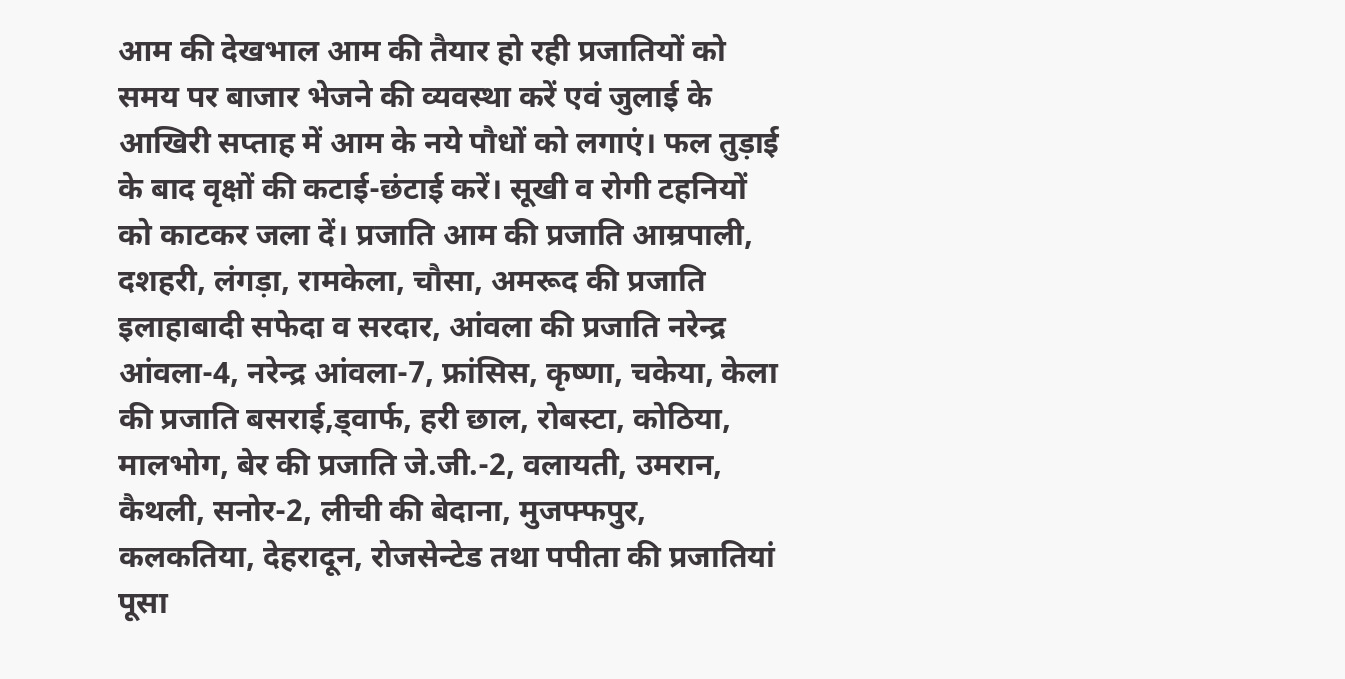आम की देखभाल आम की तैयार हो रही प्रजातियों को समय पर बाजार भेजने की व्यवस्था करें एवं जुलाई के आखिरी सप्ताह में आम के नये पौधों को लगाएं। फल तुड़ाई के बाद वृक्षों की कटाई-छंटाई करें। सूखी व रोगी टहनियों को काटकर जला दें। प्रजाति आम की प्रजाति आम्रपाली, दशहरी, लंगड़ा, रामकेला, चौसा, अमरूद की प्रजाति इलाहाबादी सफेदा व सरदार, आंवला की प्रजाति नरेन्द्र आंवला-4, नरेन्द्र आंवला-7, फ्रांसिस, कृष्णा, चकेया, केला की प्रजाति बसराई,ड्वार्फ, हरी छाल, रोबस्टा, कोठिया, मालभोग, बेर की प्रजाति जे.जी.-2, वलायती, उमरान, कैथली, सनोर-2, लीची की बेदाना, मुजफ्फपुर, कलकतिया, देहरादून, रोजसेन्टेड तथा पपीता की प्रजातियां पूसा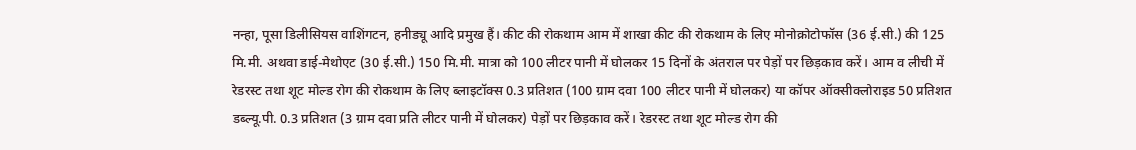नन्हा, पूसा डिलीसियस वाशिंगटन, हनीड्यू आदि प्रमुख हैं। कीट की रोकथाम आम में शाखा कीट की रोकथाम के लिए मोनोक्रोटोफॉस (36 ई.सी.) की 125 मि.मी. अथवा डाई-मेथोएट (30 ई.सी.) 150 मि.मी. मात्रा को 100 लीटर पानी में घोलकर 15 दिनों के अंतराल पर पेड़ों पर छिड़काव करें। आम व लीची में रेडरस्ट तथा शूट मोल्ड रोग की रोकथाम के लिए ब्लाइटॉक्स 0.3 प्रतिशत (100 ग्राम दवा 100 लीटर पानी में घोलकर) या कॉपर ऑक्सीक्लोराइड 50 प्रतिशत डब्ल्यू.पी. 0.3 प्रतिशत (3 ग्राम दवा प्रति लीटर पानी में घोलकर) पेड़ों पर छिड़काव करें। रेडरस्ट तथा शूट मोल्ड रोग की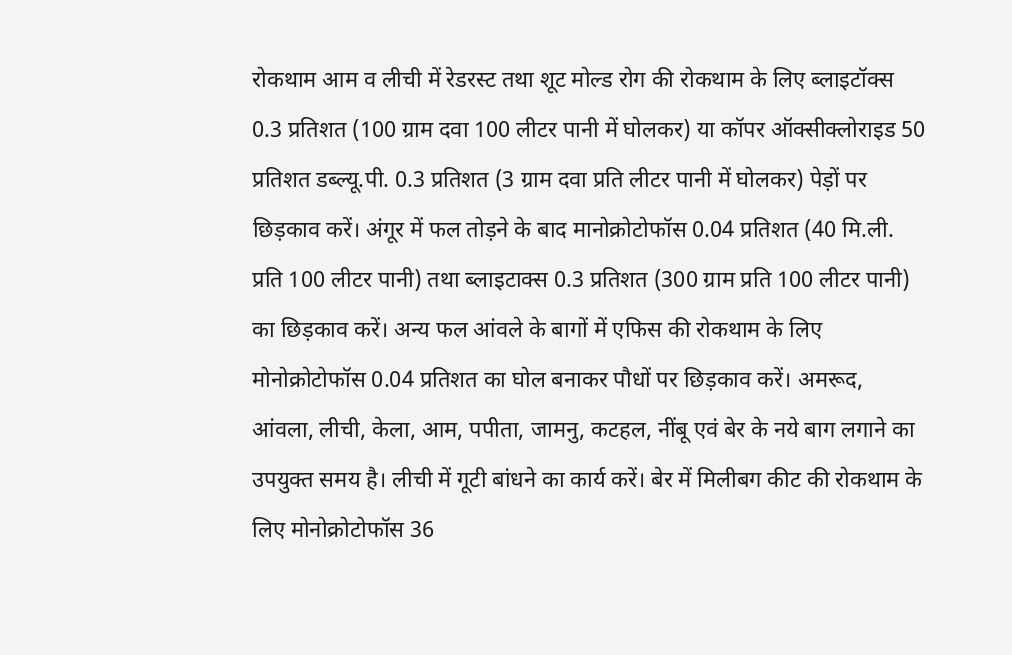रोकथाम आम व लीची में रेडरस्ट तथा शूट मोल्ड रोग की रोकथाम के लिए ब्लाइटॉक्स 0.3 प्रतिशत (100 ग्राम दवा 100 लीटर पानी में घोलकर) या कॉपर ऑक्सीक्लोराइड 50 प्रतिशत डब्ल्यू.पी. 0.3 प्रतिशत (3 ग्राम दवा प्रति लीटर पानी में घोलकर) पेड़ों पर छिड़काव करें। अंगूर में फल तोड़ने के बाद मानोक्रोटोफॉस 0.04 प्रतिशत (40 मि.ली. प्रति 100 लीटर पानी) तथा ब्लाइटाक्स 0.3 प्रतिशत (300 ग्राम प्रति 100 लीटर पानी) का छिड़काव करें। अन्य फल आंवले के बागों में एफिस की रोकथाम के लिए मोनोक्रोटोफॉस 0.04 प्रतिशत का घोल बनाकर पौधों पर छिड़काव करें। अमरूद, आंवला, लीची, केला, आम, पपीता, जामनु, कटहल, नींबू एवं बेर के नये बाग लगाने का उपयुक्त समय है। लीची में गूटी बांधने का कार्य करें। बेर में मिलीबग कीट की रोकथाम के लिए मोनोक्रोटोफॉस 36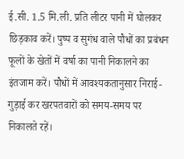ई.सी. 1.5 मि.ली. प्रति लीटर पानी में घोलकर छिड़काव करें। पुष्प व सुगंध वाले पौधों का प्रबंधन फूलों के खेतों में वर्षा का पानी निकालने का इंतजाम करें। पौधों में आवश्यकतानुसार निराई-गुड़ाई कर खरपतवारों को समय-समय पर निकालते रहें।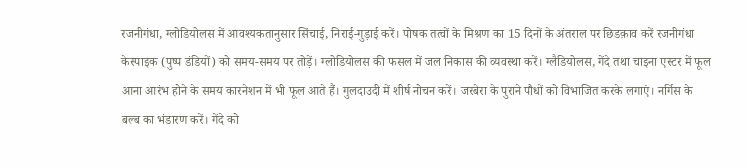रजनीगंधा, ग्लोडियोलस में आवश्यकतानुसार सिंचाई, निराई-गुड़ाई करें। पोषक तत्वों के मिश्रण का 15 दिनों के अंतराल पर छिडक़ाव करें रजनीगंधा केस्पाइक (पुष्प डंडियों) को समय-समय पर तोड़ें। ग्लोडियोलस की फसल में जल निकास की व्यवस्था करें। ग्लैडियोलस, गेंदे तथा चाइना एस्टर में फूल आना आरंभ होने के समय कारनेशन में भी फूल आते हैं। गुलदाउदी में शीर्ष नोचन करें। जरबेरा के पुराने पौधों को विभाजित करके लगाएं। नर्गिस के बल्ब का भंडारण करें। गेंदे को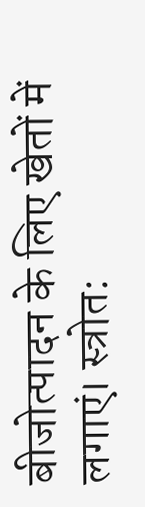बीजोत्पादन के लिए खेतों में लगाएं। स्त्रोत: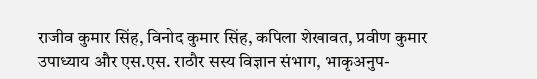राजीव कुमार सिंह, विनोद कुमार सिंह, कपिला शेखावत, प्रवीण कुमार उपाध्याय और एस.एस. राठौर सस्य विज्ञान संभाग, भाकृअनुप-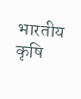भारतीय कृषि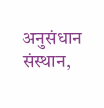अनुसंधान संस्थान,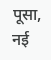पूसा, नई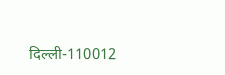दिल्ली-110012